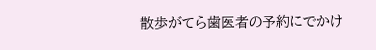散歩がてら歯医者の予約にでかけ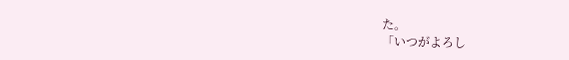た。
「いつがよろし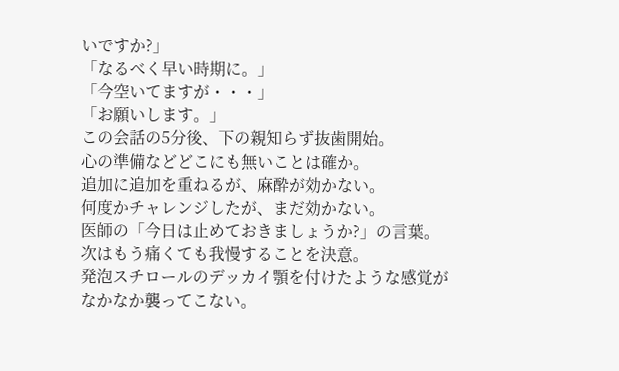いですか?」
「なるべく早い時期に。」
「今空いてますが・・・」
「お願いします。」
この会話の5分後、下の親知らず抜歯開始。
心の準備などどこにも無いことは確か。
追加に追加を重ねるが、麻酔が効かない。
何度かチャレンジしたが、まだ効かない。
医師の「今日は止めておきましょうか?」の言葉。
次はもう痛くても我慢することを決意。
発泡スチロールのデッカイ顎を付けたような感覚が
なかなか襲ってこない。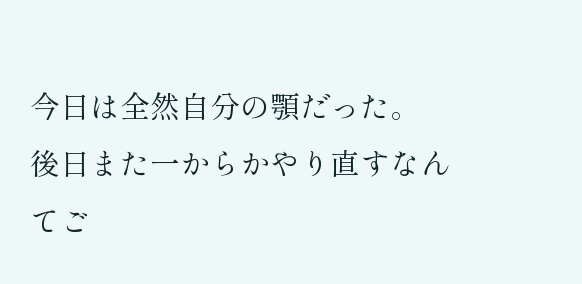今日は全然自分の顎だった。
後日また一からかやり直すなんてご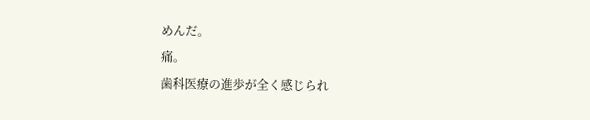めんだ。
痛。
歯科医療の進歩が全く感じられ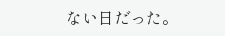ない日だった。